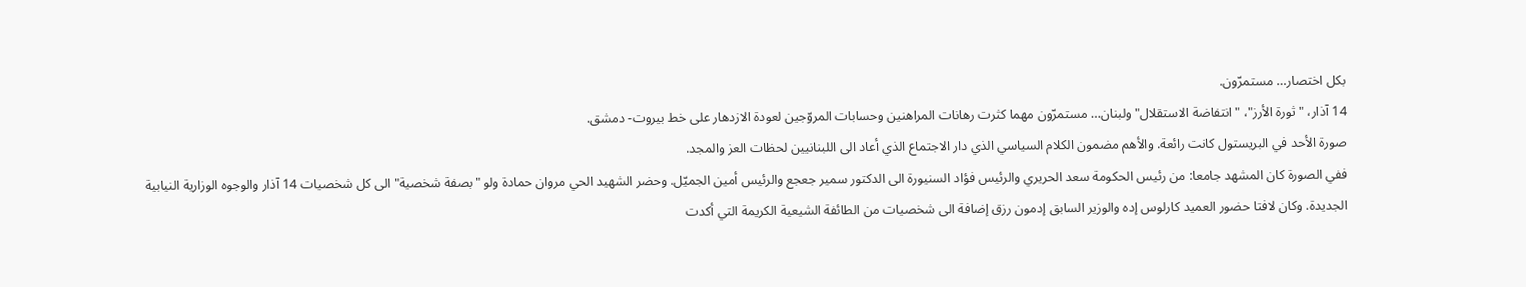بكل اختصار… مستمرّون.
14 آذار، "ثورة الأرز"، "انتفاضة الاستقلال" ولبنان… مستمرّون مهما كثرت رهانات المراهنين وحسابات المروّجين لعودة الازدهار على خط بيروت- دمشق.
صورة الأحد في البريستول كانت رائعة. والأهم مضمون الكلام السياسي الذي دار الاجتماع الذي أعاد الى اللبنانيين لحظات العز والمجد.
ففي الصورة كان المشهد جامعا: من رئيس الحكومة سعد الحريري والرئيس فؤاد السنيورة الى الدكتور سمير جعجع والرئيس أمين الجميّل. وحضر الشهيد الحي مروان حمادة ولو "بصفة شخصية" الى كل شخصيات 14 آذار والوجوه الوزارية النيابية الجديدة. وكان لافتا حضور العميد كارلوس إده والوزير السابق إدمون رزق إضافة الى شخصيات من الطائفة الشيعية الكريمة التي أكدت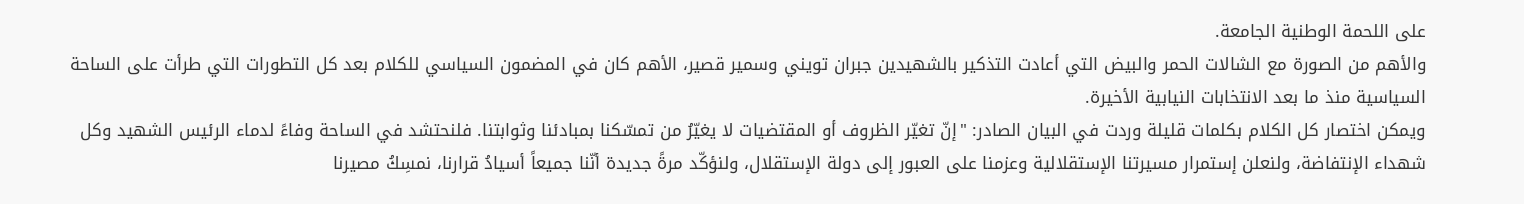على اللحمة الوطنية الجامعة.
والأهم من الصورة مع الشالات الحمر والبيض التي أعادت التذكير بالشهيدين جبران تويني وسمير قصير، الأهم كان في المضمون السياسي للكلام بعد كل التطورات التي طرأت على الساحة السياسية منذ ما بعد الانتخابات النيابية الأخيرة.
ويمكن اختصار كل الكلام بكلمات قليلة وردت في البيان الصادر: "إنّ تغيّر الظروف أو المقتضيات لا يغيّرُ من تمسّكنا بمبادئنا وثوابتنا. فلنحتشد في الساحة وفاءً لدماء الرئيس الشهيد وكل شهداء الإنتفاضة، ولنعلن إستمرار مسيرتنا الإستقلالية وعزمنا على العبور إلى دولة الإستقلال، ولنؤكّد مرةً جديدة أنّنا جميعاً أسيادُ قرارنا، نمسِكُ مصيرنا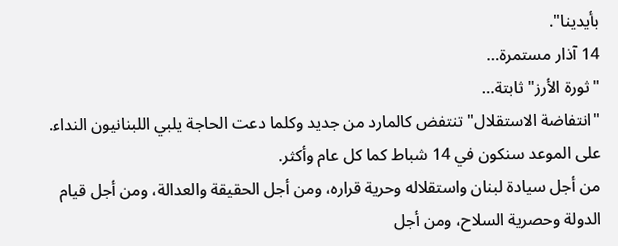بأيدينا".
14 آذار مستمرة…
"ثورة الأرز" ثابتة…
"انتفاضة الاستقلال" تنتفض كالمارد من جديد وكلما دعت الحاجة يلبي اللبنانيون النداء.
على الموعد سنكون في 14 شباط كما كل عام وأكثر.
من أجل سيادة لبنان واستقلاله وحرية قراره، ومن أجل الحقيقة والعدالة، ومن أجل قيام الدولة وحصرية السلاح، ومن أجل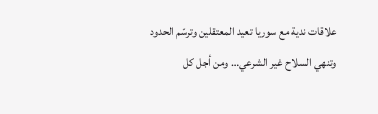علاقات ندية مع سوريا تعيد المعتقلين وترسّم الحدود وتنهي السلاح غير الشرعي… ومن أجل كل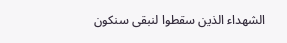الشهداء الذين سقطوا لنبقى سنكون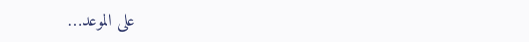على الموعد…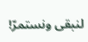لنبقى ونستمرّ!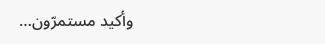وأكيد مستمرّون…